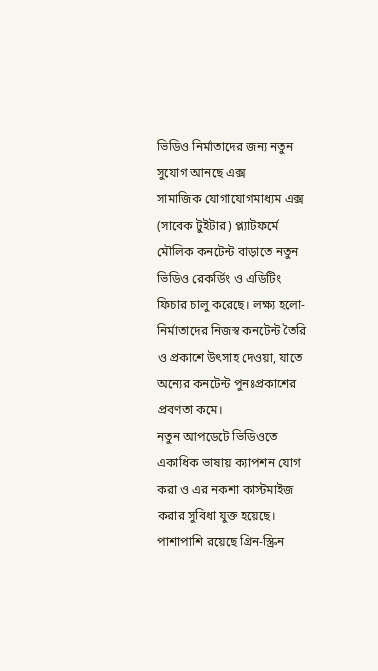ভিডিও নির্মাতাদের জন্য নতুন সুযোগ আনছে এক্স
সামাজিক যোগাযোগমাধ্যম এক্স (সাবেক টুইটার) প্ল্যাটফর্মে মৌলিক কনটেন্ট বাড়াতে নতুন ভিডিও রেকর্ডিং ও এডিটিং ফিচার চালু করেছে। লক্ষ্য হলো- নির্মাতাদের নিজস্ব কনটেন্ট তৈরি ও প্রকাশে উৎসাহ দেওয়া, যাতে অন্যের কনটেন্ট পুনঃপ্রকাশের প্রবণতা কমে।
নতুন আপডেটে ভিডিওতে একাধিক ভাষায় ক্যাপশন যোগ করা ও এর নকশা কাস্টমাইজ করার সুবিধা যুক্ত হয়েছে। পাশাপাশি রয়েছে গ্রিন-স্ক্রিন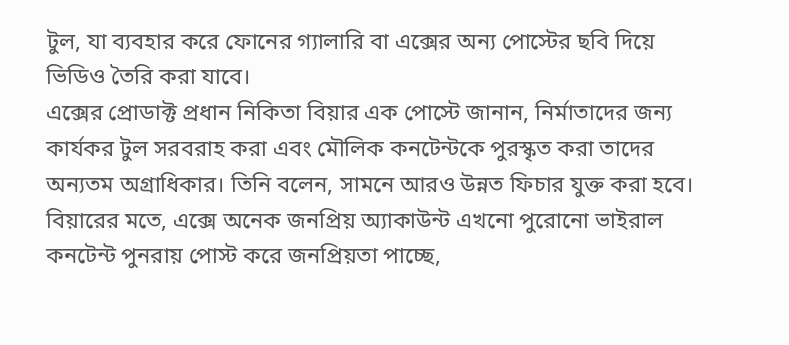টুল, যা ব্যবহার করে ফোনের গ্যালারি বা এক্সের অন্য পোস্টের ছবি দিয়ে ভিডিও তৈরি করা যাবে।
এক্সের প্রোডাক্ট প্রধান নিকিতা বিয়ার এক পোস্টে জানান, নির্মাতাদের জন্য কার্যকর টুল সরবরাহ করা এবং মৌলিক কনটেন্টকে পুরস্কৃত করা তাদের অন্যতম অগ্রাধিকার। তিনি বলেন, সামনে আরও উন্নত ফিচার যুক্ত করা হবে।
বিয়ারের মতে, এক্সে অনেক জনপ্রিয় অ্যাকাউন্ট এখনো পুরোনো ভাইরাল কনটেন্ট পুনরায় পোস্ট করে জনপ্রিয়তা পাচ্ছে,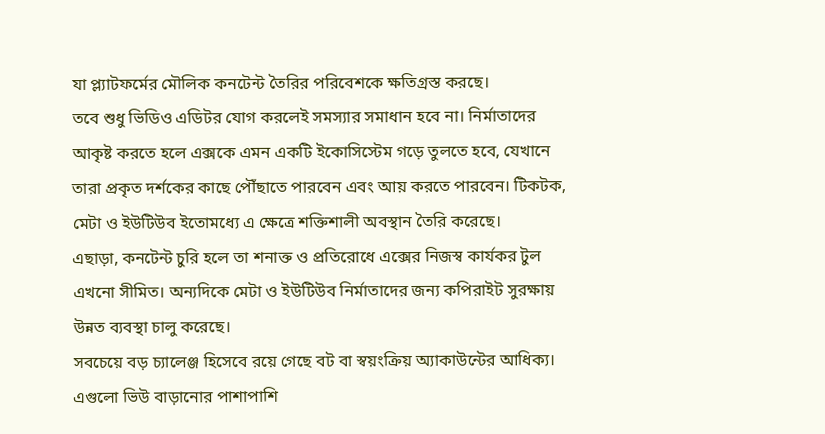যা প্ল্যাটফর্মের মৌলিক কনটেন্ট তৈরির পরিবেশকে ক্ষতিগ্রস্ত করছে।
তবে শুধু ভিডিও এডিটর যোগ করলেই সমস্যার সমাধান হবে না। নির্মাতাদের আকৃষ্ট করতে হলে এক্সকে এমন একটি ইকোসিস্টেম গড়ে তুলতে হবে, যেখানে তারা প্রকৃত দর্শকের কাছে পৌঁছাতে পারবেন এবং আয় করতে পারবেন। টিকটক, মেটা ও ইউটিউব ইতোমধ্যে এ ক্ষেত্রে শক্তিশালী অবস্থান তৈরি করেছে।
এছাড়া, কনটেন্ট চুরি হলে তা শনাক্ত ও প্রতিরোধে এক্সের নিজস্ব কার্যকর টুল এখনো সীমিত। অন্যদিকে মেটা ও ইউটিউব নির্মাতাদের জন্য কপিরাইট সুরক্ষায় উন্নত ব্যবস্থা চালু করেছে।
সবচেয়ে বড় চ্যালেঞ্জ হিসেবে রয়ে গেছে বট বা স্বয়ংক্রিয় অ্যাকাউন্টের আধিক্য। এগুলো ভিউ বাড়ানোর পাশাপাশি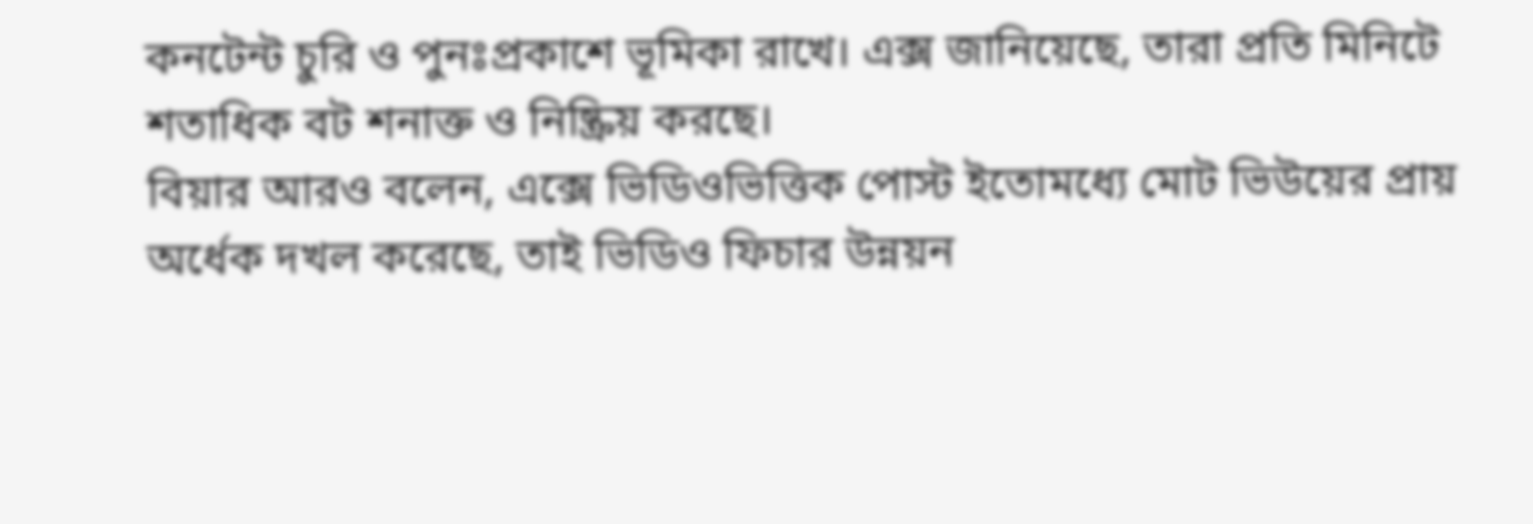কনটেন্ট চুরি ও পুনঃপ্রকাশে ভূমিকা রাখে। এক্স জানিয়েছে, তারা প্রতি মিনিটে শতাধিক বট শনাক্ত ও নিষ্ক্রিয় করছে।
বিয়ার আরও বলেন, এক্সে ভিডিওভিত্তিক পোস্ট ইতোমধ্যে মোট ভিউয়ের প্রায় অর্ধেক দখল করেছে, তাই ভিডিও ফিচার উন্নয়ন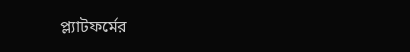প্ল্যাটফর্মের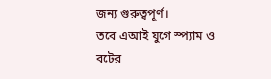জন্য গুরুত্বপূর্ণ।
তবে এআই যুগে স্প্যাম ও বটের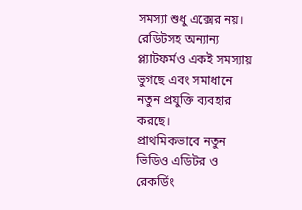সমস্যা শুধু এক্সের নয়। রেডিটসহ অন্যান্য প্ল্যাটফর্মও একই সমস্যায় ভুগছে এবং সমাধানে নতুন প্রযুক্তি ব্যবহার করছে।
প্রাথমিকভাবে নতুন ভিডিও এডিটর ও রেকর্ডিং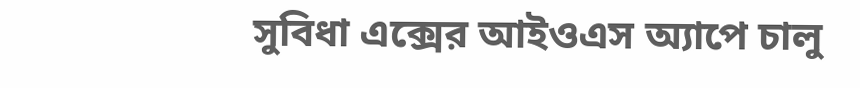সুবিধা এক্সের আইওএস অ্যাপে চালু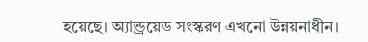হয়েছে। অ্যান্ড্রয়েড সংস্করণ এখনো উন্নয়নাধীন।